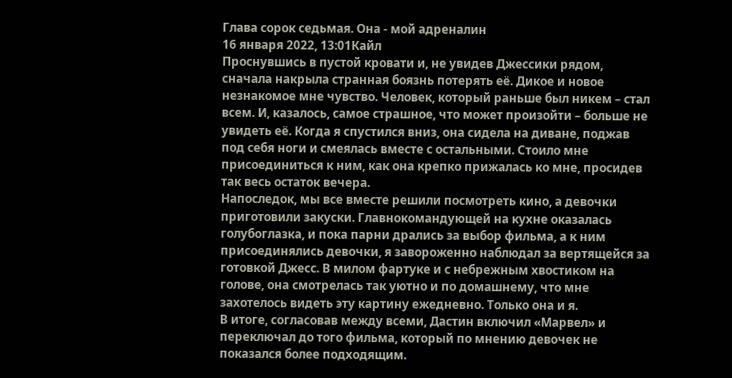Глава сорок седьмая. Она - мой адреналин
16 января 2022, 13:01Кайл
Проснувшись в пустой кровати и, не увидев Джессики рядом, сначала накрыла странная боязнь потерять её. Дикое и новое незнакомое мне чувство. Человек, который раньше был никем – стал всем. И, казалось, самое страшное, что может произойти – больше не увидеть её. Когда я спустился вниз, она сидела на диване, поджав под себя ноги и смеялась вместе с остальными. Стоило мне присоединиться к ним, как она крепко прижалась ко мне, просидев так весь остаток вечера.
Напоследок, мы все вместе решили посмотреть кино, а девочки приготовили закуски. Главнокомандующей на кухне оказалась голубоглазка, и пока парни дрались за выбор фильма, а к ним присоединялись девочки, я завороженно наблюдал за вертящейся за готовкой Джесс. В милом фартуке и с небрежным хвостиком на голове, она смотрелась так уютно и по домашнему, что мне захотелось видеть эту картину ежедневно. Только она и я.
В итоге, согласовав между всеми, Дастин включил «Марвел» и переключал до того фильма, который по мнению девочек не показался более подходящим.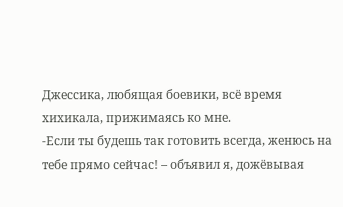Джессика, любящая боевики, всё время хихикала, прижимаясь ко мне.
-Если ты будешь так готовить всегда, женюсь на тебе прямо сейчас! – объявил я, дожёвывая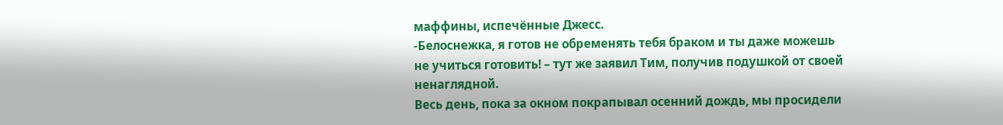маффины, испечённые Джесс.
-Белоснежка, я готов не обременять тебя браком и ты даже можешь не учиться готовить! – тут же заявил Тим, получив подушкой от своей ненаглядной.
Весь день, пока за окном покрапывал осенний дождь, мы просидели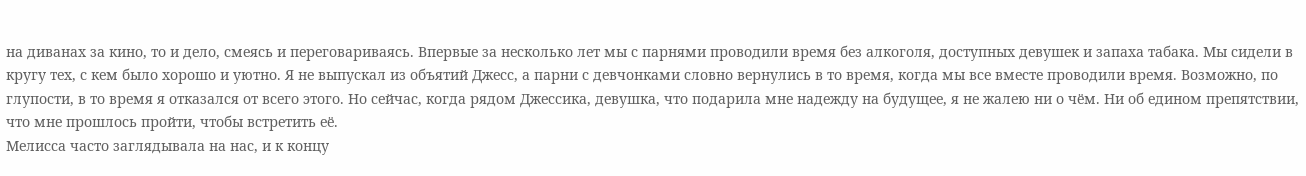на диванах за кино, то и дело, смеясь и переговариваясь. Впервые за несколько лет мы с парнями проводили время без алкоголя, доступных девушек и запаха табака. Мы сидели в кругу тех, с кем было хорошо и уютно. Я не выпускал из объятий Джесс, а парни с девчонками словно вернулись в то время, когда мы все вместе проводили время. Возможно, по глупости, в то время я отказался от всего этого. Но сейчас, когда рядом Джессика, девушка, что подарила мне надежду на будущее, я не жалею ни о чём. Ни об едином препятствии, что мне прошлось пройти, чтобы встретить её.
Мелисса часто заглядывала на нас, и к концу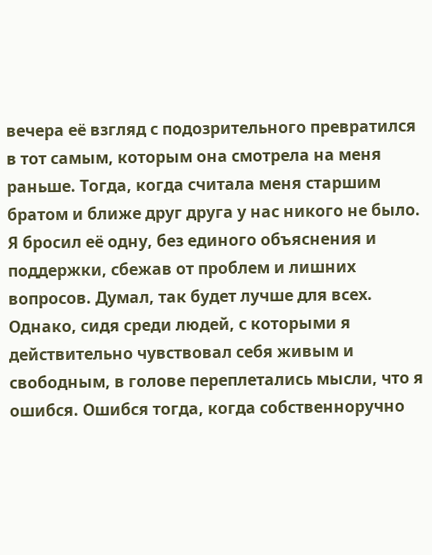вечера её взгляд с подозрительного превратился в тот самым, которым она смотрела на меня раньше. Тогда, когда считала меня старшим братом и ближе друг друга у нас никого не было. Я бросил её одну, без единого объяснения и поддержки, сбежав от проблем и лишних вопросов. Думал, так будет лучше для всех. Однако, сидя среди людей, с которыми я действительно чувствовал себя живым и свободным, в голове переплетались мысли, что я ошибся. Ошибся тогда, когда собственноручно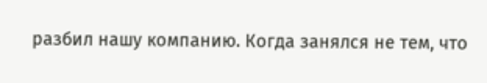разбил нашу компанию. Когда занялся не тем, что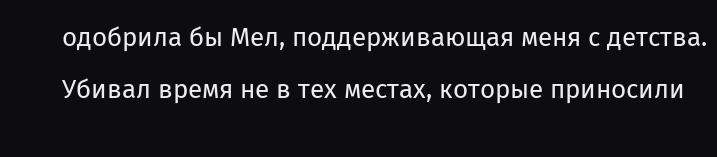одобрила бы Мел, поддерживающая меня с детства. Убивал время не в тех местах, которые приносили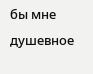бы мне душевное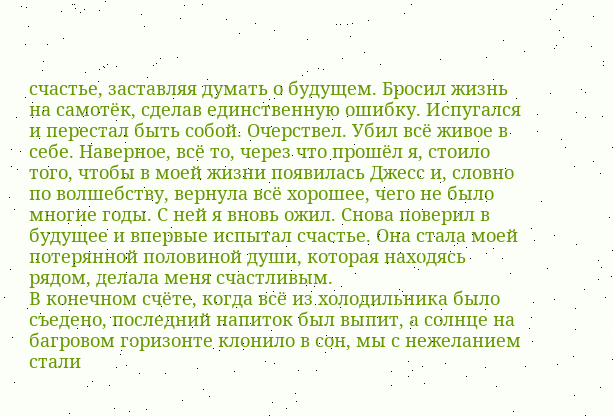счастье, заставляя думать о будущем. Бросил жизнь на самотёк, сделав единственную ошибку. Испугался и перестал быть собой. Очерствел. Убил всё живое в себе. Наверное, всё то, через что прошёл я, стоило того, чтобы в моей жизни появилась Джесс и, словно по волшебству, вернула всё хорошее, чего не было многие годы. С ней я вновь ожил. Снова поверил в будущее и впервые испытал счастье. Она стала моей потерянной половиной души, которая находясь рядом, делала меня счастливым.
В конечном счёте, когда всё из холодильника было съедено, последний напиток был выпит, а солнце на багровом горизонте клонило в сон, мы с нежеланием стали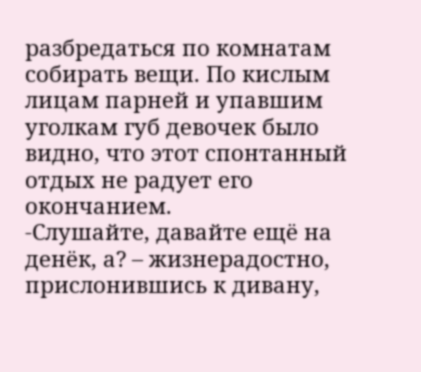разбредаться по комнатам собирать вещи. По кислым лицам парней и упавшим уголкам губ девочек было видно, что этот спонтанный отдых не радует его окончанием.
-Слушайте, давайте ещё на денёк, а? – жизнерадостно, прислонившись к дивану,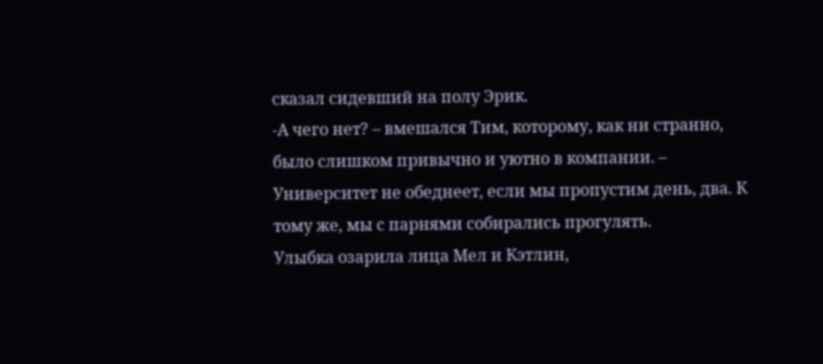сказал сидевший на полу Эрик.
-А чего нет? – вмешался Тим, которому, как ни странно, было слишком привычно и уютно в компании. – Университет не обеднеет, если мы пропустим день, два. К тому же, мы с парнями собирались прогулять.
Улыбка озарила лица Мел и Кэтлин,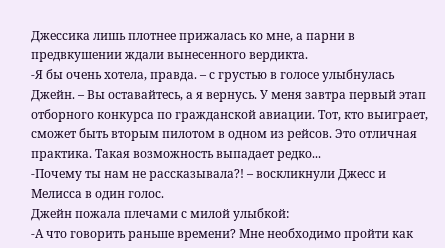Джессика лишь плотнее прижалась ко мне, а парни в предвкушении ждали вынесенного вердикта.
-Я бы очень хотела, правда. – с грустью в голосе улыбнулась Джейн. – Вы оставайтесь, а я вернусь. У меня завтра первый этап отборного конкурса по гражданской авиации. Тот, кто выиграет, сможет быть вторым пилотом в одном из рейсов. Это отличная практика. Такая возможность выпадает редко...
-Почему ты нам не рассказывала?! – воскликнули Джесс и Мелисса в один голос.
Джейн пожала плечами с милой улыбкой:
-А что говорить раньше времени? Мне необходимо пройти как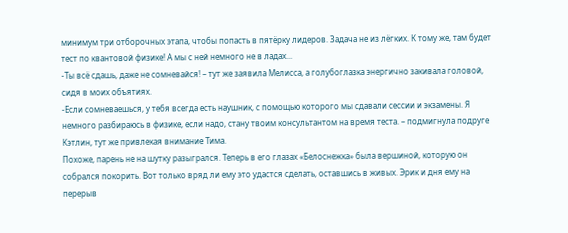минимум три отборочных этапа, чтобы попасть в пятёрку лидеров. Задача не из лёгких. К тому же, там будет тест по квантовой физике! А мы с ней немного не в ладах...
-Ты всё сдашь, даже не сомневайся! – тут же заявила Мелисса, а голубоглазка энергично закивала головой, сидя в моих объятиях.
-Если сомневаешься, у тебя всегда есть наушник, с помощью которого мы сдавали сессии и экзамены. Я немного разбираюсь в физике, если надо, стану твоим консультантом на время теста. – подмигнула подруге Кэтлин, тут же привлекая внимание Тима.
Похоже, парень не на шутку разыгрался. Теперь в его глазах «Белоснежка» была вершиной, которую он собрался покорить. Вот только вряд ли ему это удастся сделать, оставшись в живых. Эрик и дня ему на перерыв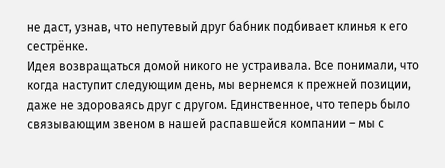не даст, узнав, что непутевый друг бабник подбивает клинья к его сестрёнке.
Идея возвращаться домой никого не устраивала. Все понимали, что когда наступит следующим день, мы вернемся к прежней позиции, даже не здороваясь друг с другом. Единственное, что теперь было связывающим звеном в нашей распавшейся компании – мы с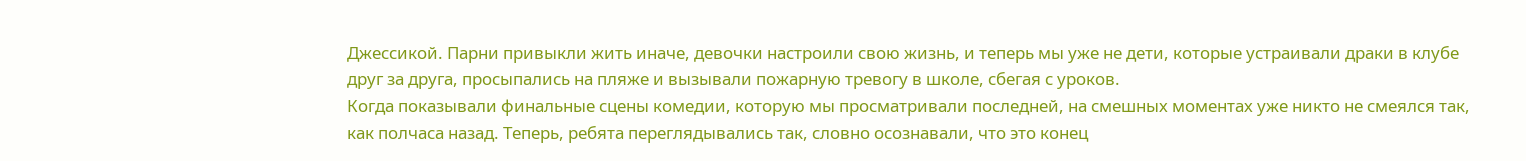Джессикой. Парни привыкли жить иначе, девочки настроили свою жизнь, и теперь мы уже не дети, которые устраивали драки в клубе друг за друга, просыпались на пляже и вызывали пожарную тревогу в школе, сбегая с уроков.
Когда показывали финальные сцены комедии, которую мы просматривали последней, на смешных моментах уже никто не смеялся так, как полчаса назад. Теперь, ребята переглядывались так, словно осознавали, что это конец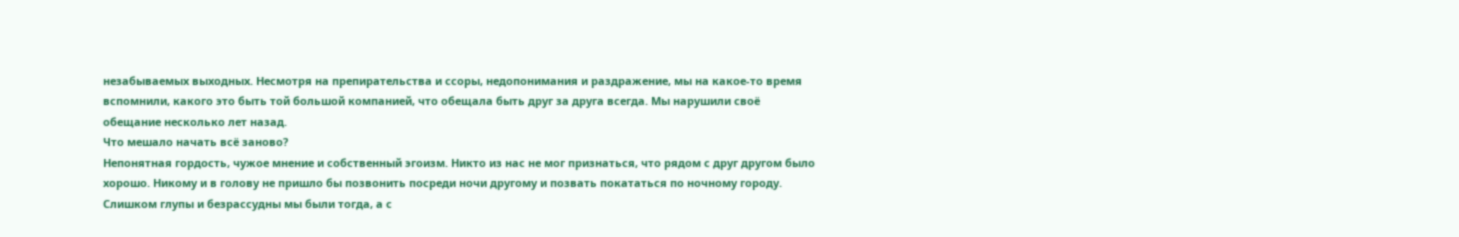незабываемых выходных. Несмотря на препирательства и ссоры, недопонимания и раздражение, мы на какое-то время вспомнили, какого это быть той большой компанией, что обещала быть друг за друга всегда. Мы нарушили своё обещание несколько лет назад.
Что мешало начать всё заново?
Непонятная гордость, чужое мнение и собственный эгоизм. Никто из нас не мог признаться, что рядом с друг другом было хорошо. Никому и в голову не пришло бы позвонить посреди ночи другому и позвать покататься по ночному городу. Слишком глупы и безрассудны мы были тогда, а с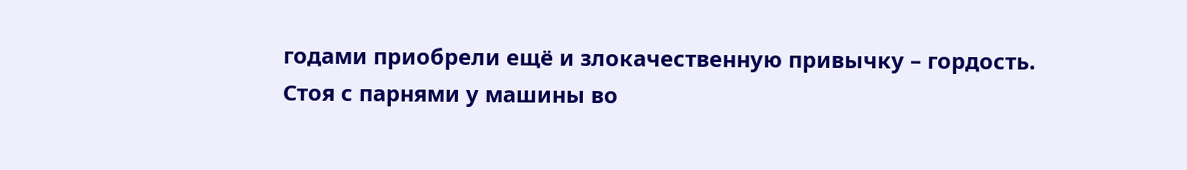годами приобрели ещё и злокачественную привычку – гордость.
Стоя с парнями у машины во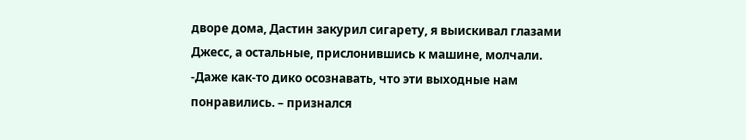дворе дома, Дастин закурил сигарету, я выискивал глазами Джесс, а остальные, прислонившись к машине, молчали.
-Даже как-то дико осознавать, что эти выходные нам понравились. – признался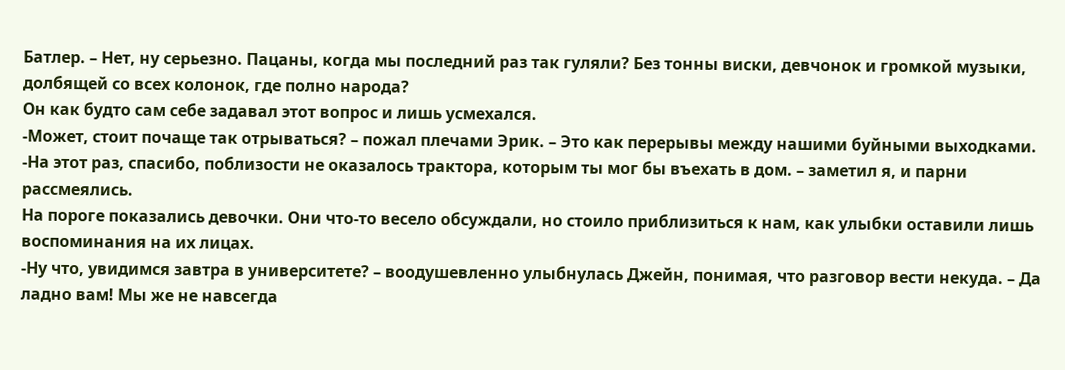Батлер. – Нет, ну серьезно. Пацаны, когда мы последний раз так гуляли? Без тонны виски, девчонок и громкой музыки, долбящей со всех колонок, где полно народа?
Он как будто сам себе задавал этот вопрос и лишь усмехался.
-Может, стоит почаще так отрываться? – пожал плечами Эрик. – Это как перерывы между нашими буйными выходками.
-На этот раз, спасибо, поблизости не оказалось трактора, которым ты мог бы въехать в дом. – заметил я, и парни рассмеялись.
На пороге показались девочки. Они что-то весело обсуждали, но стоило приблизиться к нам, как улыбки оставили лишь воспоминания на их лицах.
-Ну что, увидимся завтра в университете? – воодушевленно улыбнулась Джейн, понимая, что разговор вести некуда. – Да ладно вам! Мы же не навсегда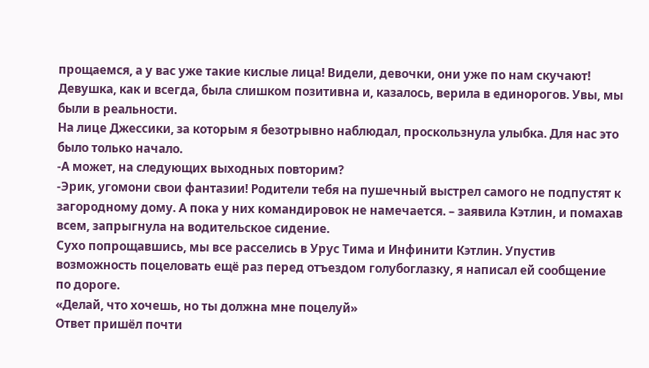прощаемся, а у вас уже такие кислые лица! Видели, девочки, они уже по нам скучают!
Девушка, как и всегда, была слишком позитивна и, казалось, верила в единорогов. Увы, мы были в реальности.
На лице Джессики, за которым я безотрывно наблюдал, проскользнула улыбка. Для нас это было только начало.
-А может, на следующих выходных повторим?
-Эрик, угомони свои фантазии! Родители тебя на пушечный выстрел самого не подпустят к загородному дому. А пока у них командировок не намечается. – заявила Кэтлин, и помахав всем, запрыгнула на водительское сидение.
Сухо попрощавшись, мы все расселись в Урус Тима и Инфинити Кэтлин. Упустив возможность поцеловать ещё раз перед отъездом голубоглазку, я написал ей сообщение по дороге.
«Делай, что хочешь, но ты должна мне поцелуй»
Ответ пришёл почти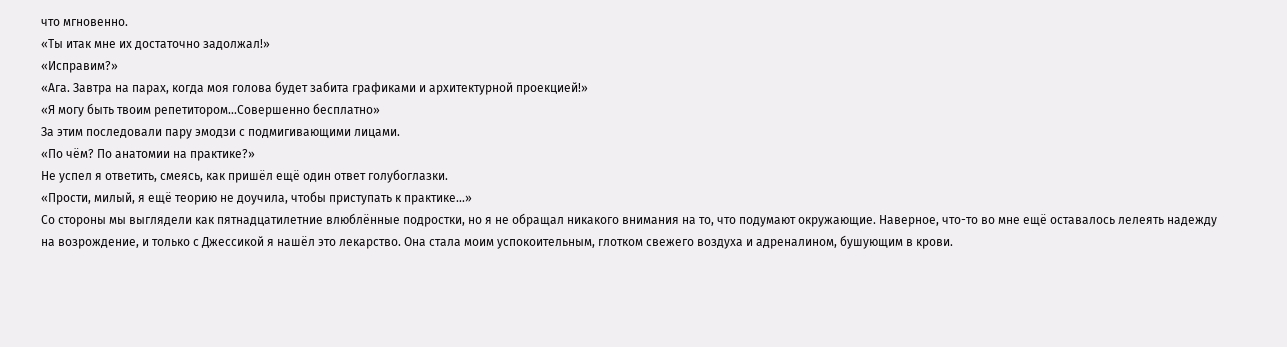что мгновенно.
«Ты итак мне их достаточно задолжал!»
«Исправим?»
«Ага. Завтра на парах, когда моя голова будет забита графиками и архитектурной проекцией!»
«Я могу быть твоим репетитором...Совершенно бесплатно»
За этим последовали пару эмодзи с подмигивающими лицами.
«По чём? По анатомии на практике?»
Не успел я ответить, смеясь, как пришёл ещё один ответ голубоглазки.
«Прости, милый, я ещё теорию не доучила, чтобы приступать к практике...»
Со стороны мы выглядели как пятнадцатилетние влюблённые подростки, но я не обращал никакого внимания на то, что подумают окружающие. Наверное, что-то во мне ещё оставалось лелеять надежду на возрождение, и только с Джессикой я нашёл это лекарство. Она стала моим успокоительным, глотком свежего воздуха и адреналином, бушующим в крови.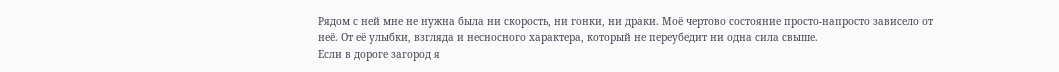Рядом с ней мне не нужна была ни скорость, ни гонки, ни драки. Моё чертово состояние просто-напросто зависело от неё. От её улыбки, взгляда и несносного характера, который не переубедит ни одна сила свыше.
Если в дороге загород я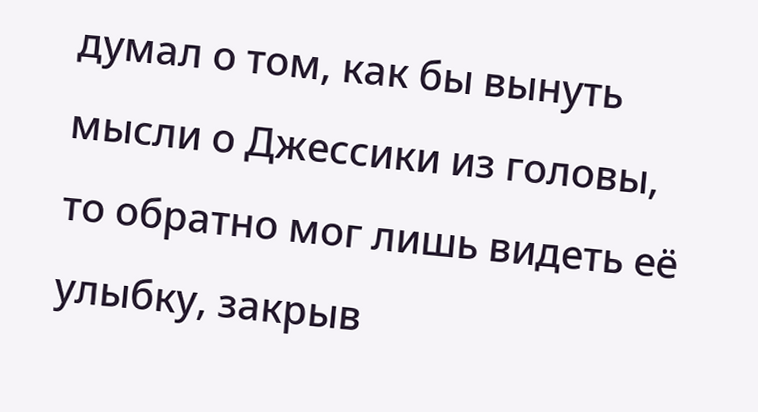думал о том, как бы вынуть мысли о Джессики из головы, то обратно мог лишь видеть её улыбку, закрыв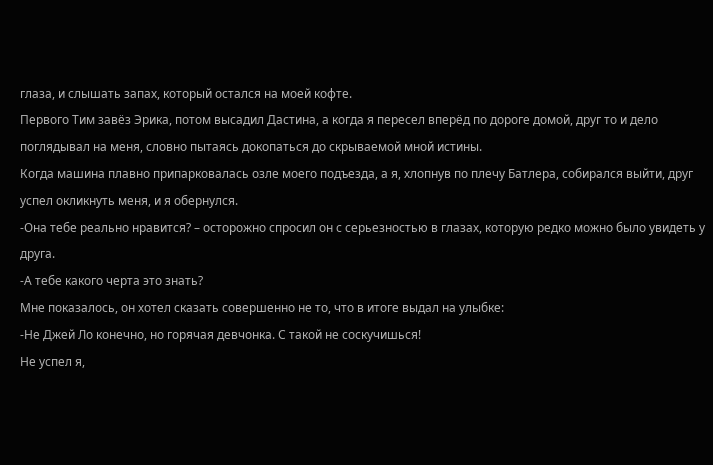глаза, и слышать запах, который остался на моей кофте.
Первого Тим завёз Эрика, потом высадил Дастина, а когда я пересел вперёд по дороге домой, друг то и дело поглядывал на меня, словно пытаясь докопаться до скрываемой мной истины.
Когда машина плавно припарковалась озле моего подъезда, а я, хлопнув по плечу Батлера, собирался выйти, друг успел окликнуть меня, и я обернулся.
-Она тебе реально нравится? – осторожно спросил он с серьезностью в глазах, которую редко можно было увидеть у друга.
-А тебе какого черта это знать?
Мне показалось, он хотел сказать совершенно не то, что в итоге выдал на улыбке:
-Не Джей Ло конечно, но горячая девчонка. С такой не соскучишься!
Не успел я,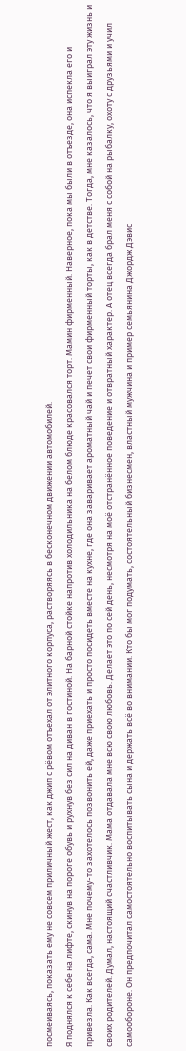посмеиваясь, показать ему не совсем приличный жест, как джип с рёвом отъехал от элитного корпуса, растворяясь в бесконечном движении автомобилей.
Я поднялся к себе на лифте, скинув на пороге обувь и рухнув без сил на диван в гостиной. На барной стойке напротив холодильника на белом блюде красовался торт. Мамин фирменный. Наверное, пока мы были в отъезде, она испекла его и привезла. Как всегда, сама. Мне почему-то захотелось позвонить ей, даже приехать и просто посидеть вместе на кухне, где она заваривает ароматный чай и печет свои фирменный торты, как в детстве. Тогда, мне казалось, что я выиграл эту жизнь и своих родителей. Думал, настоящий счастливчик. Мама отдавала мне всю свою любовь. Делает это по сей день, несмотря на моё отстранённое поведение и отвратный характер. А отец всегда брал меня с собой на рыбалку, охоту с друзьями и учил самообороне. Он предпочитал самостоятельно воспитывать сына и держать всё во внимании. Кто бы мог подумать, состоятельный бизнесмен, властный мужчина и пример семьянина Джордж Дэвис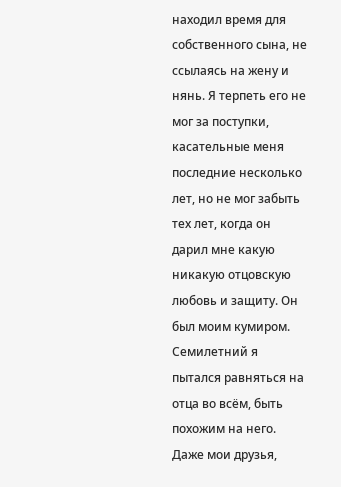находил время для собственного сына, не ссылаясь на жену и нянь. Я терпеть его не мог за поступки, касательные меня последние несколько лет, но не мог забыть тех лет, когда он дарил мне какую никакую отцовскую любовь и защиту. Он был моим кумиром. Семилетний я пытался равняться на отца во всём, быть похожим на него. Даже мои друзья,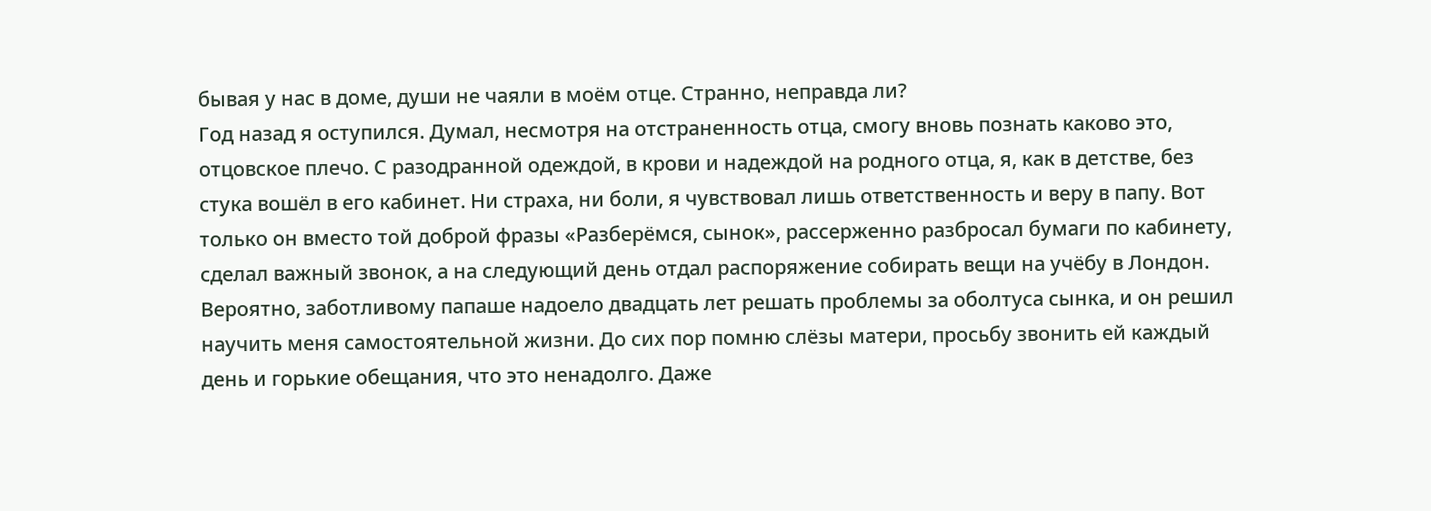бывая у нас в доме, души не чаяли в моём отце. Странно, неправда ли?
Год назад я оступился. Думал, несмотря на отстраненность отца, смогу вновь познать каково это, отцовское плечо. С разодранной одеждой, в крови и надеждой на родного отца, я, как в детстве, без стука вошёл в его кабинет. Ни страха, ни боли, я чувствовал лишь ответственность и веру в папу. Вот только он вместо той доброй фразы «Разберёмся, сынок», рассерженно разбросал бумаги по кабинету, сделал важный звонок, а на следующий день отдал распоряжение собирать вещи на учёбу в Лондон. Вероятно, заботливому папаше надоело двадцать лет решать проблемы за оболтуса сынка, и он решил научить меня самостоятельной жизни. До сих пор помню слёзы матери, просьбу звонить ей каждый день и горькие обещания, что это ненадолго. Даже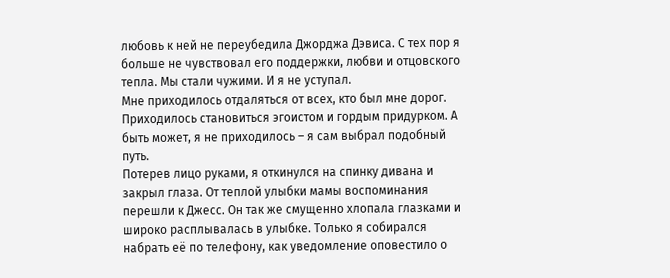любовь к ней не переубедила Джорджа Дэвиса. С тех пор я больше не чувствовал его поддержки, любви и отцовского тепла. Мы стали чужими. И я не уступал.
Мне приходилось отдаляться от всех, кто был мне дорог. Приходилось становиться эгоистом и гордым придурком. А быть может, я не приходилось – я сам выбрал подобный путь.
Потерев лицо руками, я откинулся на спинку дивана и закрыл глаза. От теплой улыбки мамы воспоминания перешли к Джесс. Он так же смущенно хлопала глазками и широко расплывалась в улыбке. Только я собирался набрать её по телефону, как уведомление оповестило о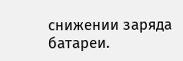снижении заряда батареи.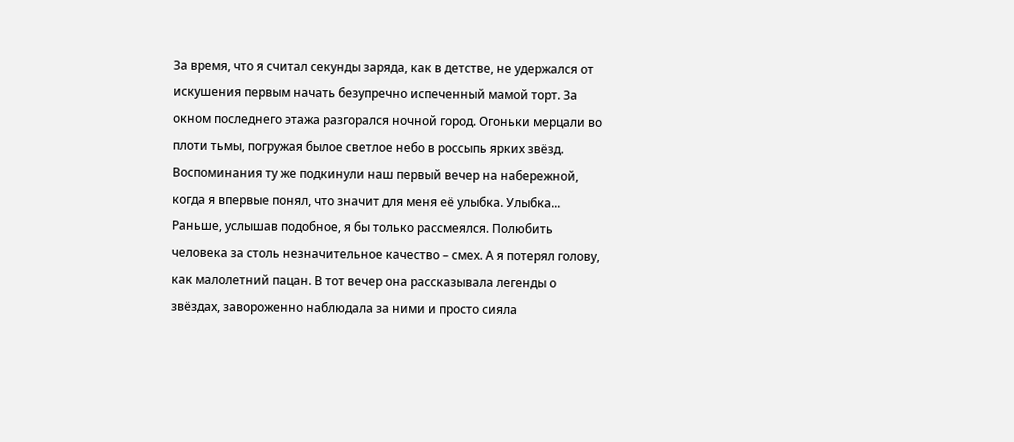За время, что я считал секунды заряда, как в детстве, не удержался от искушения первым начать безупречно испеченный мамой торт. За окном последнего этажа разгорался ночной город. Огоньки мерцали во плоти тьмы, погружая былое светлое небо в россыпь ярких звёзд. Воспоминания ту же подкинули наш первый вечер на набережной, когда я впервые понял, что значит для меня её улыбка. Улыбка... Раньше, услышав подобное, я бы только рассмеялся. Полюбить человека за столь незначительное качество – смех. А я потерял голову, как малолетний пацан. В тот вечер она рассказывала легенды о звёздах, завороженно наблюдала за ними и просто сияла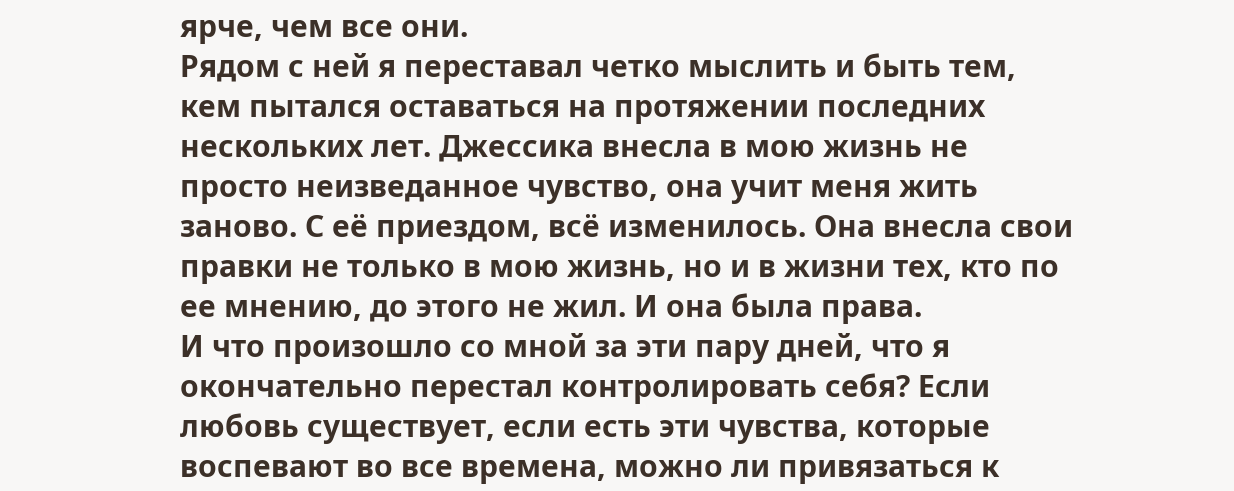ярче, чем все они.
Рядом с ней я переставал четко мыслить и быть тем, кем пытался оставаться на протяжении последних нескольких лет. Джессика внесла в мою жизнь не просто неизведанное чувство, она учит меня жить заново. С её приездом, всё изменилось. Она внесла свои правки не только в мою жизнь, но и в жизни тех, кто по ее мнению, до этого не жил. И она была права.
И что произошло со мной за эти пару дней, что я окончательно перестал контролировать себя? Если любовь существует, если есть эти чувства, которые воспевают во все времена, можно ли привязаться к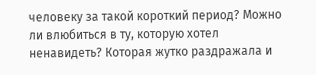человеку за такой короткий период? Можно ли влюбиться в ту, которую хотел ненавидеть? Которая жутко раздражала и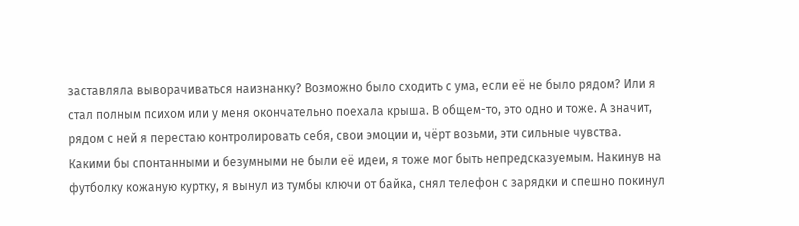заставляла выворачиваться наизнанку? Возможно было сходить с ума, если её не было рядом? Или я стал полным психом или у меня окончательно поехала крыша. В общем-то, это одно и тоже. А значит, рядом с ней я перестаю контролировать себя, свои эмоции и, чёрт возьми, эти сильные чувства.
Какими бы спонтанными и безумными не были её идеи, я тоже мог быть непредсказуемым. Накинув на футболку кожаную куртку, я вынул из тумбы ключи от байка, снял телефон с зарядки и спешно покинул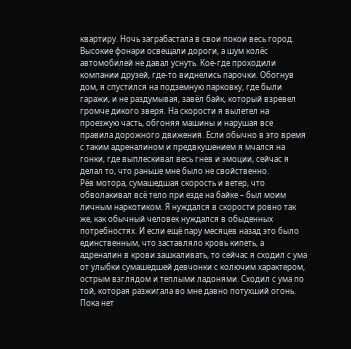квартиру. Ночь заграбастала в свои покои весь город. Высокие фонари освещали дороги, а шум колёс автомобилей не давал уснуть. Кое-где проходили компании друзей, где-то виднелись парочки. Обогнув дом, я спустился на подземную парковку, где были гаражи, и не раздумывая, завёл байк, который взревел громче дикого зверя. На скорости я вылетел на проезжую часть, обгоняя машины и нарушая все правила дорожного движения. Если обычно в это время с таким адреналином и предвкушением я мчался на гонки, где выплескивал весь гнев и эмоции, сейчас я делал то, что раньше мне было не свойственно.
Рёв мотора, сумашедшая скорость и ветер, что обволакивал всё тело при езде на байке – был моим личным наркотиком. Я нуждался в скорости ровно так же, как обычный человек нуждался в обыденных потребностях. И если ещё пару месяцев назад это было единственным, что заставляло кровь кипеть, а адреналин в крови зашкаливать, то сейчас я сходил с ума от улыбки сумашедшей девчонки с колючим характером, острым взглядом и теплыми ладонями. Сходил с ума по той, которая разжигала во мне давно потухший огонь.
Пока нет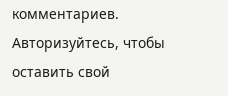комментариев. Авторизуйтесь, чтобы оставить свой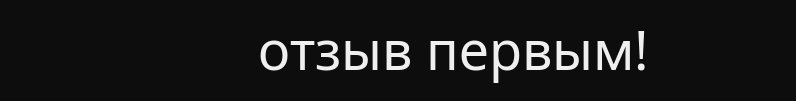отзыв первым!